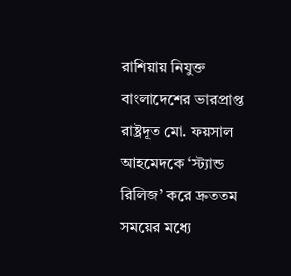রাশিয়ায় নিযুক্ত বাংলাদেশের ভারপ্রাপ্ত রাষ্ট্রদূত মো. ফয়সাল আহমেদকে ‘স্ট্যান্ড রিলিজ’ করে দ্রুততম সময়ের মধ্যে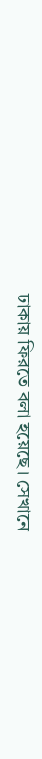ঢাকায় ফিরতে বলা হয়েছে। সেখানে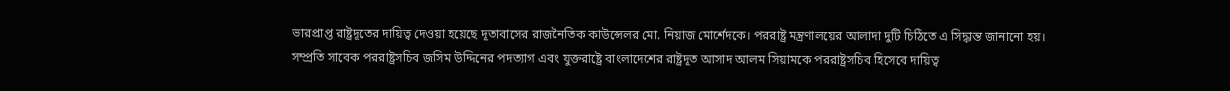ভারপ্রাপ্ত রাষ্ট্রদূতের দায়িত্ব দেওয়া হয়েছে দূতাবাসের রাজনৈতিক কাউন্সেলর মো. নিয়াজ মোর্শেদকে। পররাষ্ট্র মন্ত্রণালয়ের আলাদা দুটি চিঠিতে এ সিদ্ধান্ত জানানো হয়।
সম্প্রতি সাবেক পররাষ্ট্রসচিব জসিম উদ্দিনের পদত্যাগ এবং যুক্তরাষ্ট্রে বাংলাদেশের রাষ্ট্রদূত আসাদ আলম সিয়ামকে পররাষ্ট্রসচিব হিসেবে দায়িত্ব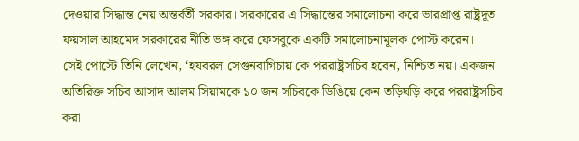দেওয়ার সিদ্ধান্ত নেয় অন্তর্বর্তী সরকার। সরকারের এ সিদ্ধান্তের সমালোচনা করে ভারপ্রাপ্ত রাষ্ট্রদূত ফয়সাল আহমেদ সরকারের নীতি ভঙ্গ করে ফেসবুকে একটি সমালোচনামূলক পোস্ট করেন।
সেই পোস্টে তিনি লেখেন, ‘হযবরল সেগুনবাগিচায় কে পররাষ্ট্রসচিব হবেন, নিশ্চিত নয়। একজন অতিরিক্ত সচিব আসাদ আলম সিয়ামকে ১০ জন সচিবকে ডিঙিয়ে কেন তড়িঘড়ি করে পররাষ্ট্রসচিব করা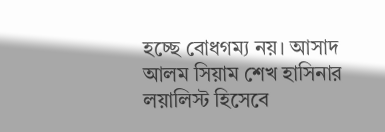হচ্ছে বোধগম্য নয়। আসাদ আলম সিয়াম শেখ হাসিনার লয়ালিস্ট হিসেবে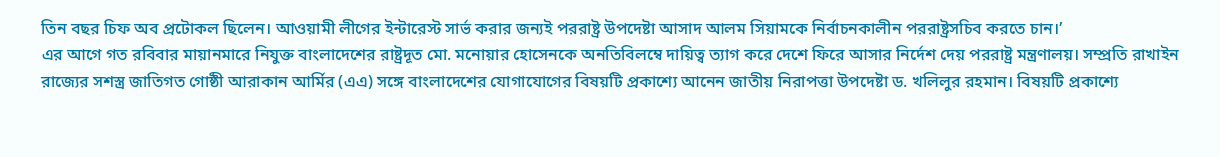তিন বছর চিফ অব প্রটোকল ছিলেন। আওয়ামী লীগের ইন্টারেস্ট সার্ভ করার জন্যই পররাষ্ট্র উপদেষ্টা আসাদ আলম সিয়ামকে নির্বাচনকালীন পররাষ্ট্রসচিব করতে চান।’
এর আগে গত রবিবার মায়ানমারে নিযুক্ত বাংলাদেশের রাষ্ট্রদূত মো. মনোয়ার হোসেনকে অনতিবিলম্বে দায়িত্ব ত্যাগ করে দেশে ফিরে আসার নির্দেশ দেয় পররাষ্ট্র মন্ত্রণালয়। সম্প্রতি রাখাইন রাজ্যের সশস্ত্র জাতিগত গোষ্ঠী আরাকান আর্মির (এএ) সঙ্গে বাংলাদেশের যোগাযোগের বিষয়টি প্রকাশ্যে আনেন জাতীয় নিরাপত্তা উপদেষ্টা ড. খলিলুর রহমান। বিষয়টি প্রকাশ্যে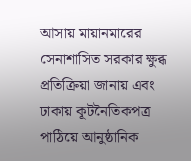আসায় মায়ানমারের সেনাশাসিত সরকার ক্ষুব্ধ প্রতিক্রিয়া জানায় এবং ঢাকায় কূটনৈতিকপত্র পাঠিয়ে আনুষ্ঠানিক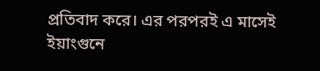প্রতিবাদ করে। এর পরপরই এ মাসেই ইয়াংগুনে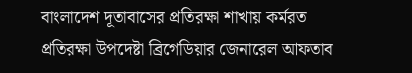বাংলাদেশ দূতাবাসের প্রতিরক্ষা শাখায় কর্মরত প্রতিরক্ষা উপদেষ্টা ব্রিগেডিয়ার জেনারেল আফতাব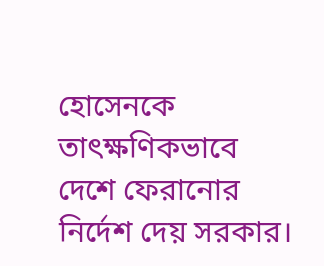হোসেনকে তাৎক্ষণিকভাবে দেশে ফেরানোর নির্দেশ দেয় সরকার।